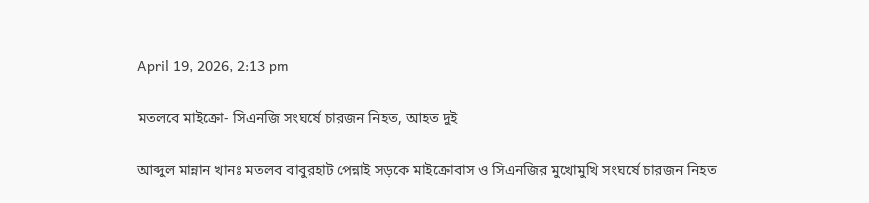April 19, 2026, 2:13 pm

মতলবে মাইক্রো- সিএনজি সংঘর্ষে চারজন নিহত, আহত দুই

আব্দুল মান্নান খানঃ মতলব বাবুরহাট পেন্নাই সড়কে মাইক্রোবাস ও সিএনজির মুখোমুখি সংঘর্ষে চারজন নিহত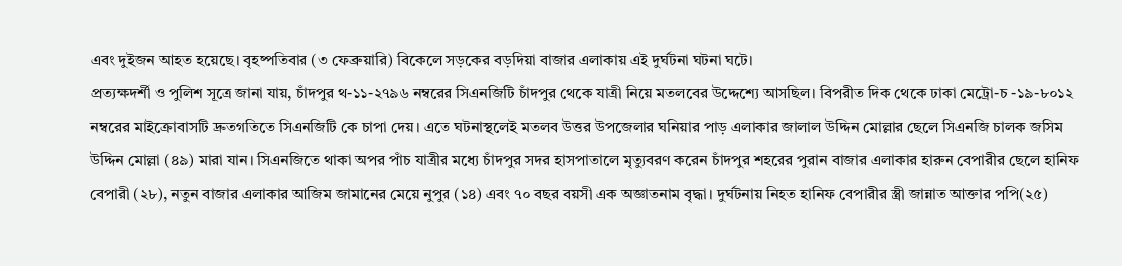এবং দুইজন আহত হয়েছে। বৃহষ্পতিবার (৩ ফেব্রুয়ারি) বিকেলে সড়কের বড়দিয়া বাজার এলাকায় এই দুর্ঘটনা ঘটনা ঘটে।
প্রত্যক্ষদর্শী ও পুলিশ সূত্রে জানা যায়, চাঁদপুর থ-১১-২৭৯৬ নম্বরের সিএনজিটি চাঁদপুর থেকে যাত্রী নিয়ে মতলবের উদ্দেশ্যে আসছিল। বিপরীত দিক থেকে ঢাকা মেট্রো-চ -১৯-৮০১২ নম্বরের মাইক্রোবাসটি দ্রুতগতিতে সিএনজিটি কে চাপা দেয়। এতে ঘটনাস্থলেই মতলব উত্তর উপজেলার ঘনিয়ার পাড় এলাকার জালাল উদ্দিন মোল্লার ছেলে সিএনজি চালক জসিম উদ্দিন মোল্লা (৪৯) মারা যান। সিএনজিতে থাকা অপর পাঁচ যাত্রীর মধ্যে চাঁদপুর সদর হাসপাতালে মৃত্যুবরণ করেন চাঁদপুর শহরের পুরান বাজার এলাকার হারুন বেপারীর ছেলে হানিফ বেপারী (২৮), নতুন বাজার এলাকার আজিম জামানের মেয়ে নুপুর (১৪) এবং ৭০ বছর বয়সী এক অজ্ঞাতনাম বৃদ্ধা। দুর্ঘটনায় নিহত হানিফ বেপারীর স্ত্রী জান্নাত আক্তার পপি(২৫)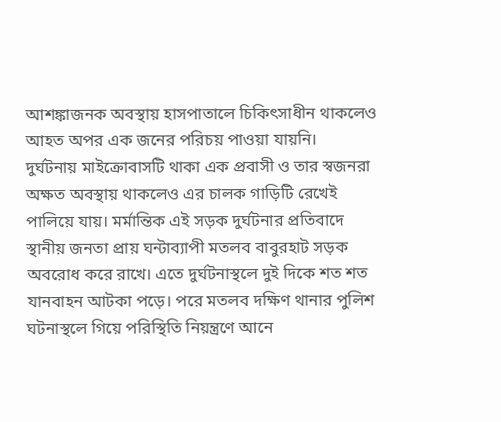আশঙ্কাজনক অবস্থায় হাসপাতালে চিকিৎসাধীন থাকলেও আহত অপর এক জনের পরিচয় পাওয়া যায়নি।
দুর্ঘটনায় মাইক্রোবাসটি থাকা এক প্রবাসী ও তার স্বজনরা অক্ষত অবস্থায় থাকলেও এর চালক গাড়িটি রেখেই পালিয়ে যায়। মর্মান্তিক এই সড়ক দুর্ঘটনার প্রতিবাদে স্থানীয় জনতা প্রায় ঘন্টাব্যাপী মতলব বাবুরহাট সড়ক অবরোধ করে রাখে। এতে দুর্ঘটনাস্থলে দুই দিকে শত শত যানবাহন আটকা পড়ে। পরে মতলব দক্ষিণ থানার পুলিশ ঘটনাস্থলে গিয়ে পরিস্থিতি নিয়ন্ত্রণে আনে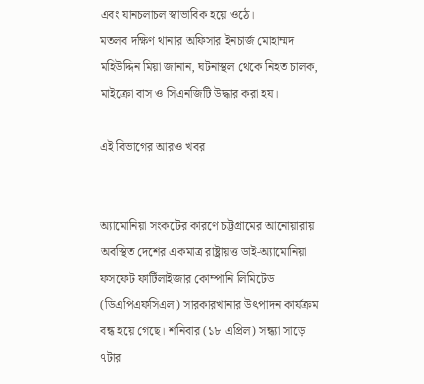এবং যানচলাচল স্বাভাবিক হয়ে ওঠে।
মতলব দক্ষিণ থানার অফিসার ইনচার্জ মোহাম্মদ মহিউদ্দিন মিয়া জানান, ঘটনাস্থল থেকে নিহত চালক, মাইক্রো বাস ও সিএনজিটি উদ্ধার করা হয।

এই বিভাগের আরও খবর


অ্যামোনিয়া সংকটের কারণে চট্টগ্রামের আনোয়ারায় অবস্থিত দেশের একমাত্র রাষ্ট্রায়ত্ত ডাই-অ্যামোনিয়া ফসফেট ফার্টিলাইজার কোম্পানি লিমিটেড (ডিএপিএফসিএল) সারকারখানার উৎপাদন কার্যক্রম বন্ধ হয়ে গেছে। শনিবার (১৮ এপ্রিল) সন্ধ্যা সাড়ে ৭টার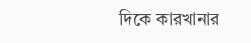দিকে কারখানার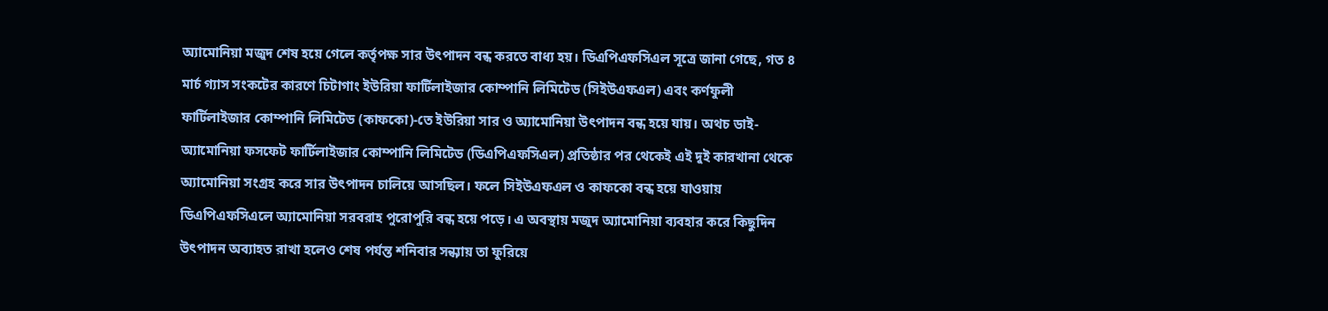অ্যামোনিয়া মজুদ শেষ হয়ে গেলে কর্তৃপক্ষ সার উৎপাদন বন্ধ করতে বাধ্য হয়। ডিএপিএফসিএল সূত্রে জানা গেছে, গত ৪ মার্চ গ্যাস সংকটের কারণে চিটাগাং ইউরিয়া ফার্টিলাইজার কোম্পানি লিমিটেড (সিইউএফএল) এবং কর্ণফুলী ফার্টিলাইজার কোম্পানি লিমিটেড (কাফকো)-তে ইউরিয়া সার ও অ্যামোনিয়া উৎপাদন বন্ধ হয়ে যায়। অথচ ডাই-অ্যামোনিয়া ফসফেট ফার্টিলাইজার কোম্পানি লিমিটেড (ডিএপিএফসিএল) প্রতিষ্ঠার পর থেকেই এই দুই কারখানা থেকে অ্যামোনিয়া সংগ্রহ করে সার উৎপাদন চালিয়ে আসছিল। ফলে সিইউএফএল ও কাফকো বন্ধ হয়ে যাওয়ায় ডিএপিএফসিএলে অ্যামোনিয়া সরবরাহ পুরোপুরি বন্ধ হয়ে পড়ে। এ অবস্থায় মজুদ অ্যামোনিয়া ব্যবহার করে কিছুদিন উৎপাদন অব্যাহত রাখা হলেও শেষ পর্যন্ত শনিবার সন্ধ্যায় তা ফুরিয়ে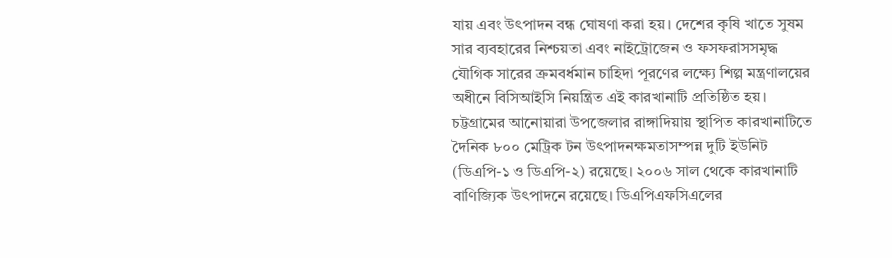যায় এবং উৎপাদন বন্ধ ঘোষণা করা হয়। দেশের কৃষি খাতে সুষম সার ব্যবহারের নিশ্চয়তা এবং নাইট্রোজেন ও ফসফরাসসমৃদ্ধ যৌগিক সারের ক্রমবর্ধমান চাহিদা পূরণের লক্ষ্যে শিল্প মন্ত্রণালয়ের অধীনে বিসিআইসি নিয়ন্ত্রিত এই কারখানাটি প্রতিষ্ঠিত হয়। চট্টগ্রামের আনোয়ারা উপজেলার রাঙ্গাদিয়ায় স্থাপিত কারখানাটিতে দৈনিক ৮০০ মেট্রিক টন উৎপাদনক্ষমতাসম্পন্ন দুটি ইউনিট (ডিএপি-১ ও ডিএপি-২) রয়েছে। ২০০৬ সাল থেকে কারখানাটি বাণিজ্যিক উৎপাদনে রয়েছে। ডিএপিএফসিএলের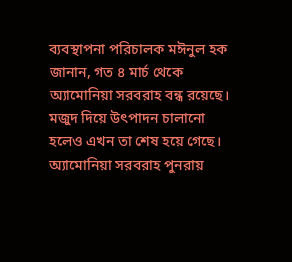ব্যবস্থাপনা পরিচালক মঈনুল হক জানান, গত ৪ মার্চ থেকে অ্যামোনিয়া সরবরাহ বন্ধ রয়েছে। মজুদ দিয়ে উৎপাদন চালানো হলেও এখন তা শেষ হয়ে গেছে। অ্যামোনিয়া সরবরাহ পুনরায়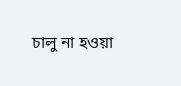চালু না হওয়া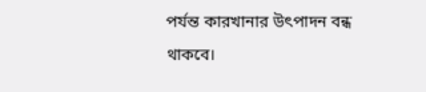পর্যন্ত কারখানার উৎপাদন বন্ধ থাকবে।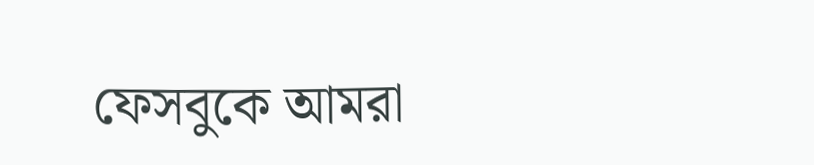ফেসবুকে আমরা